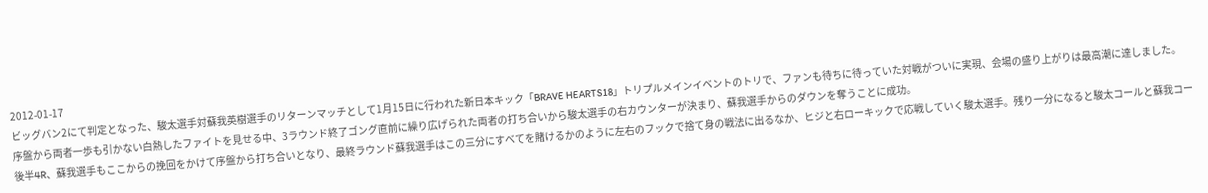2012-01-17
ビッグバン2にて判定となった、駿太選手対蘇我英樹選手のリターンマッチとして1月15日に行われた新日本キック「BRAVE HEARTS18」トリプルメインイベントのトリで、ファンも待ちに待っていた対戦がついに実現、会場の盛り上がりは最高潮に達しました。
序盤から両者一歩も引かない白熱したファイトを見せる中、3ラウンド終了ゴング直前に繰り広げられた両者の打ち合いから駿太選手の右カウンターが決まり、蘇我選手からのダウンを奪うことに成功。
後半4R、蘇我選手もここからの挽回をかけて序盤から打ち合いとなり、最終ラウンド蘇我選手はこの三分にすべてを賭けるかのように左右のフックで捨て身の戦法に出るなか、ヒジと右ローキックで応戦していく駿太選手。残り一分になると駿太コールと蘇我コー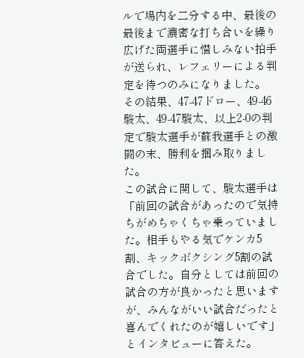ルで場内を二分する中、最後の最後まで濃密な打ち合いを繰り広げた両選手に惜しみない拍手が送られ、レフェリーによる判定を待つのみになりました。
その結果、47-47ドロー、49-46駿太、49-47駿太、以上2-0の判定で駿太選手が蘇我選手との激闘の末、勝利を掴み取りました。
この試合に関して、駿太選手は「前回の試合があったので気持ちがめちゃくちゃ乗っていました。相手もやる気でケンカ5割、キックボクシング5割の試合でした。自分としては前回の試合の方が良かったと思いますが、みんながいい試合だったと喜んでくれたのが嬉しいです」とインタビューに答えた。